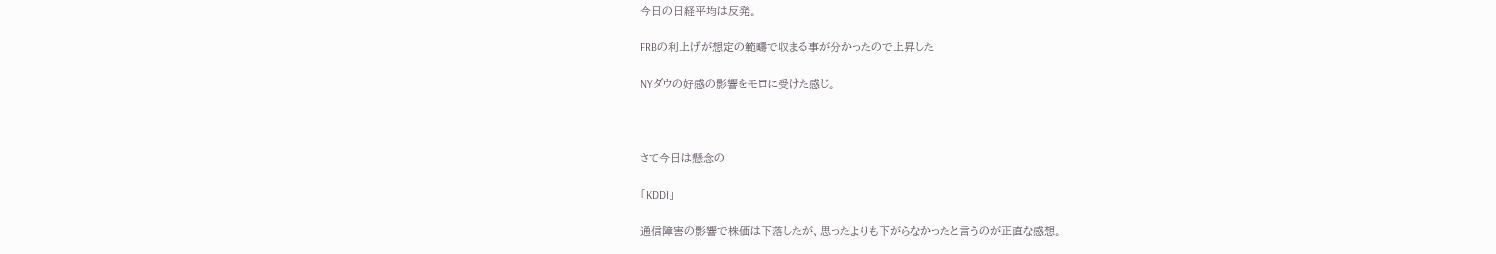今日の日経平均は反発。

FRBの利上げが想定の範疇で収まる事が分かったので上昇した

NYダウの好感の影響をモロに受けた感じ。



さて今日は懸念の

「KDDI」

通信障害の影響で株価は下落したが、思ったよりも下がらなかったと言うのが正直な感想。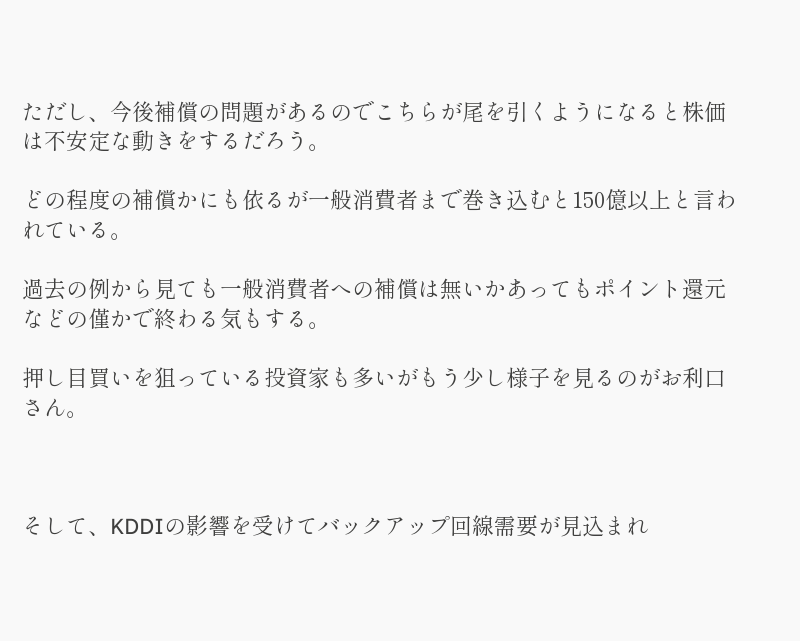ただし、今後補償の問題があるのでこちらが尾を引くようになると株価は不安定な動きをするだろう。

どの程度の補償かにも依るが一般消費者まで巻き込むと150億以上と言われている。

過去の例から見ても一般消費者への補償は無いかあってもポイント還元などの僅かで終わる気もする。

押し目買いを狙っている投資家も多いがもう少し様子を見るのがお利口さん。



そして、KDDIの影響を受けてバックアップ回線需要が見込まれ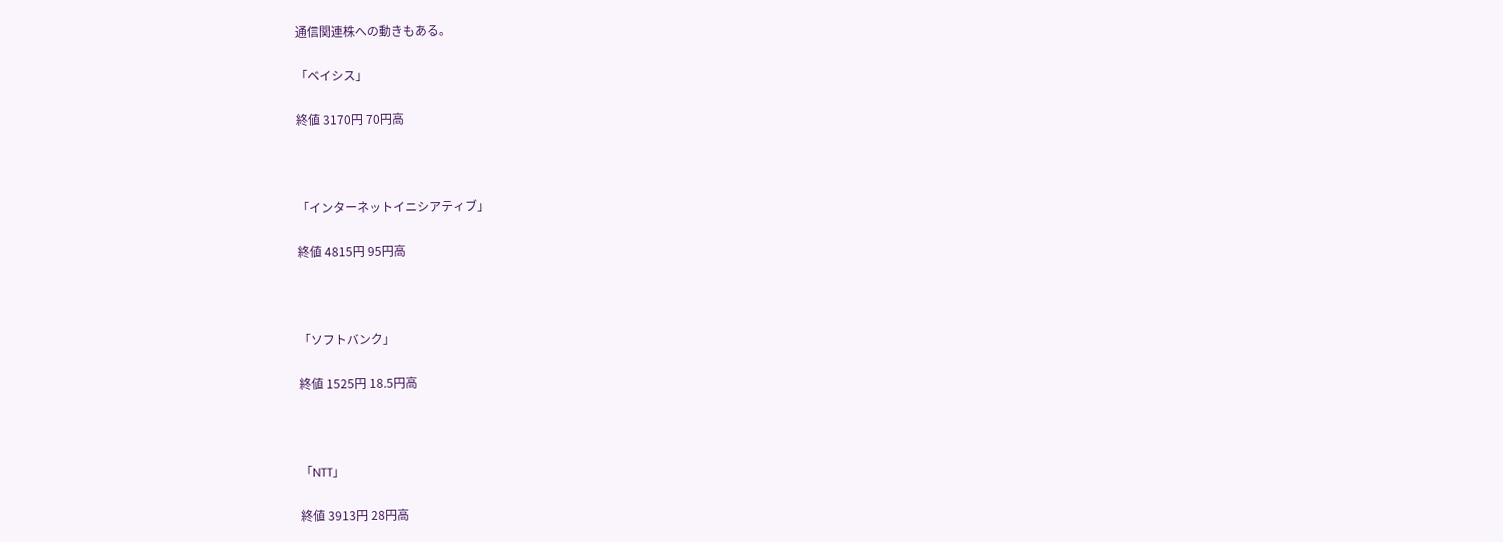通信関連株への動きもある。

「ベイシス」

終値 3170円 70円高



「インターネットイニシアティブ」

終値 4815円 95円高



「ソフトバンク」

終値 1525円 18.5円高



「NTT」

終値 3913円 28円高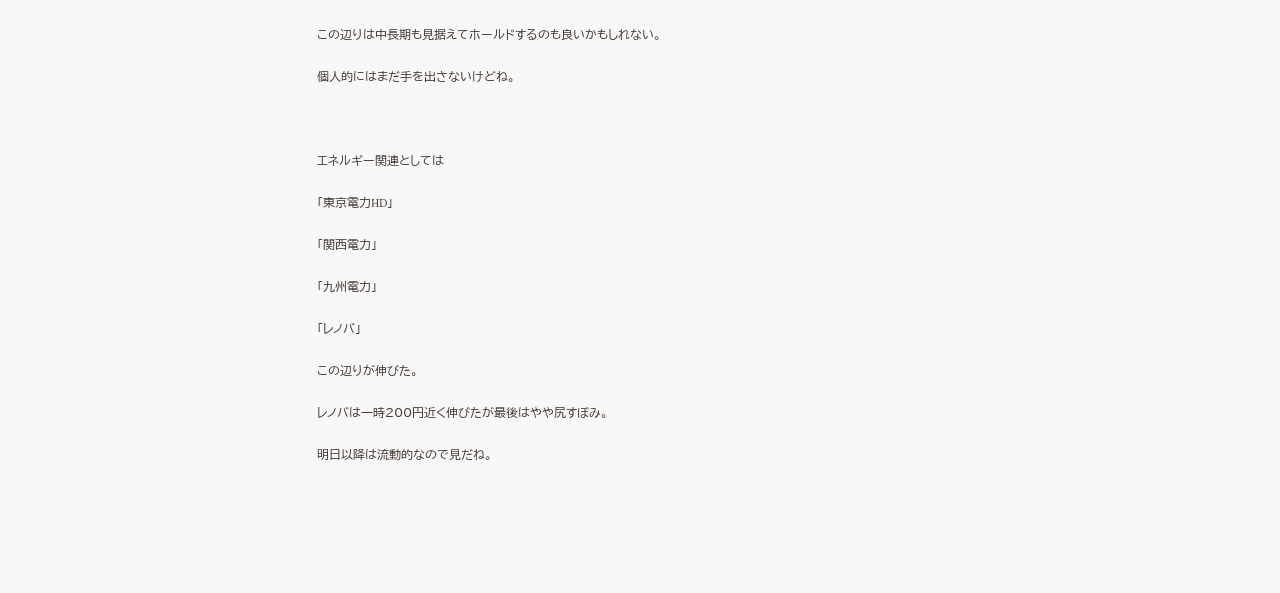この辺りは中長期も見据えてホールドするのも良いかもしれない。

個人的にはまだ手を出さないけどね。



エネルギー関連としては

「東京電力HD」

「関西電力」

「九州電力」

「レノバ」

この辺りが伸びた。

レノバは一時200円近く伸びたが最後はやや尻すぼみ。

明日以降は流動的なので見だね。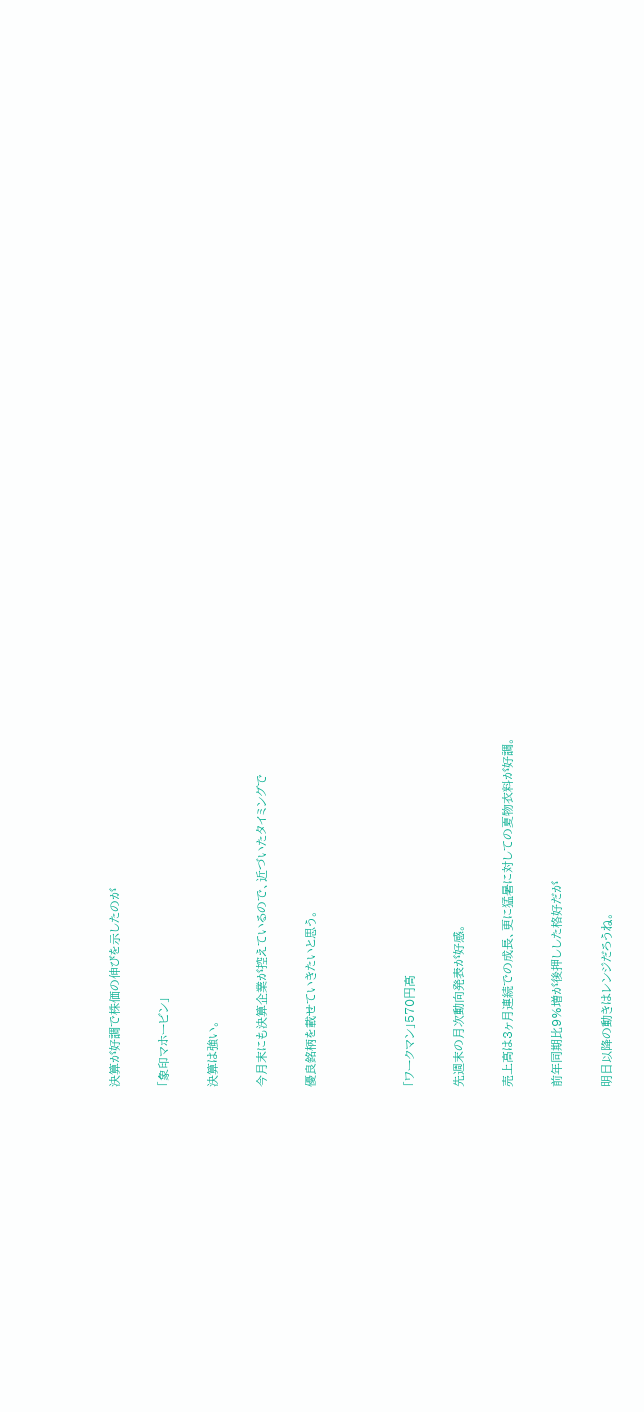決算が好調で株価の伸びを示したのが

「象印マホービン」

決算は強い。

今月末にも決算企業が控えているので、近づいたタイミングで

優良銘柄を載せていきたいと思う。



「ワークマン」570円高

先週末の月次動向発表が好感。

売上高は3ヶ月連続での成長、更に猛暑に対しての夏物衣料が好調。

前年同期比9%増が後押しした格好だが

明日以降の動きはレンジだろうね。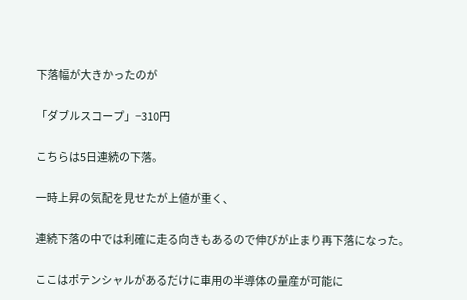下落幅が大きかったのが

「ダブルスコープ」−310円

こちらは5日連続の下落。

一時上昇の気配を見せたが上値が重く、

連続下落の中では利確に走る向きもあるので伸びが止まり再下落になった。

ここはポテンシャルがあるだけに車用の半導体の量産が可能に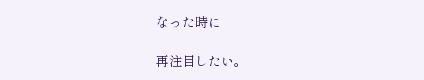なった時に

再注目したい。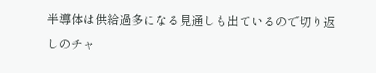半導体は供給過多になる見通しも出ているので切り返しのチャ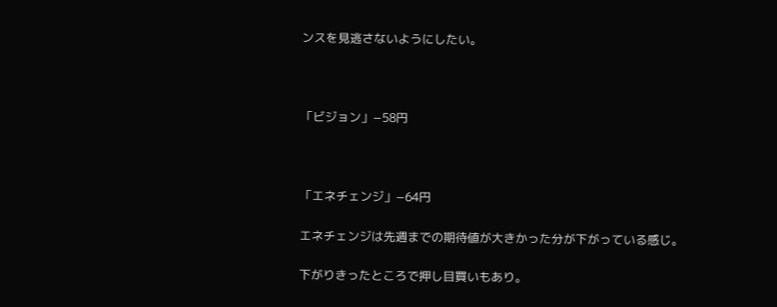ンスを見逃さないようにしたい。



「ビジョン」−58円



「エネチェンジ」−64円

エネチェンジは先週までの期待値が大きかった分が下がっている感じ。

下がりきったところで押し目買いもあり。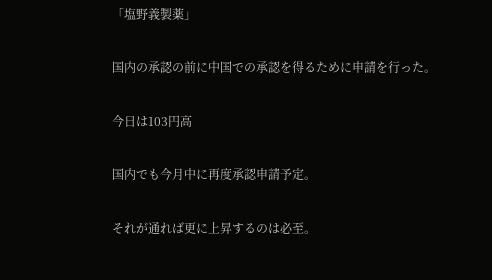「塩野義製薬」

国内の承認の前に中国での承認を得るために申請を行った。

今日は103円高

国内でも今月中に再度承認申請予定。

それが通れば更に上昇するのは必至。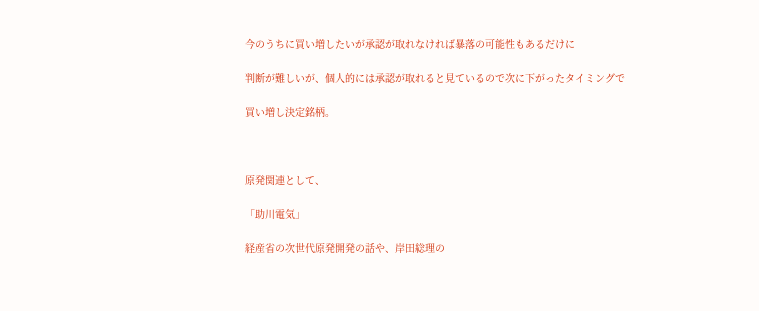今のうちに買い増したいが承認が取れなければ暴落の可能性もあるだけに

判断が難しいが、個人的には承認が取れると見ているので次に下がったタイミングで

買い増し決定銘柄。



原発関連として、

「助川電気」

経産省の次世代原発開発の話や、岸田総理の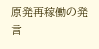原発再稼働の発言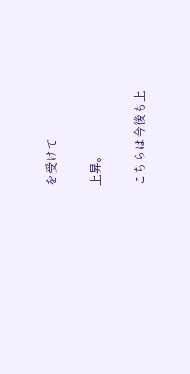を受けて

上昇。

こちらは今後も上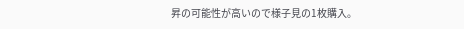昇の可能性が高いので様子見の1枚購入。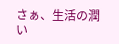さぁ、生活の潤い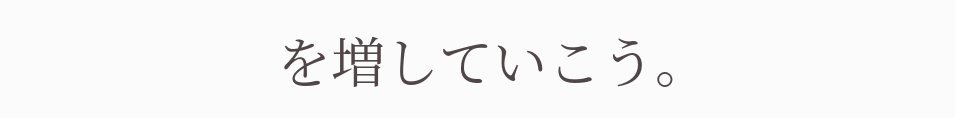を増していこう。